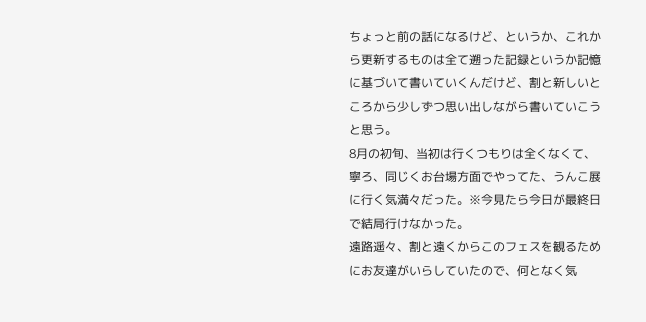ちょっと前の話になるけど、というか、これから更新するものは全て遡った記録というか記憶に基づいて書いていくんだけど、割と新しいところから少しずつ思い出しながら書いていこうと思う。
8月の初旬、当初は行くつもりは全くなくて、寧ろ、同じくお台場方面でやってた、うんこ展に行く気満々だった。※今見たら今日が最終日で結局行けなかった。
遠路遥々、割と遠くからこのフェスを観るためにお友達がいらしていたので、何となく気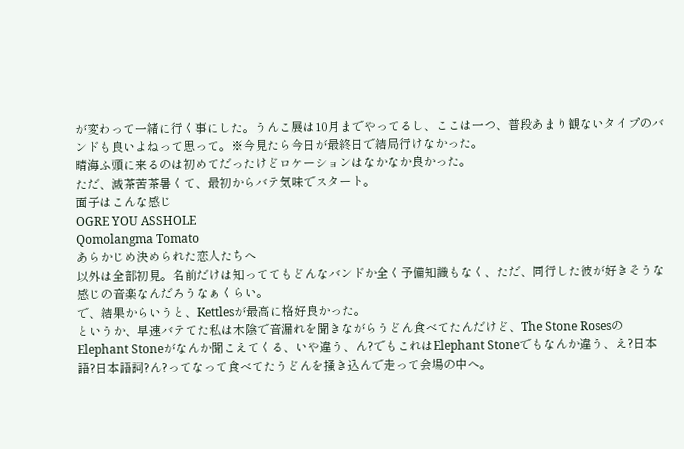が変わって一緒に行く事にした。うんこ展は10月までやってるし、ここは一つ、普段あまり観ないタイプのバンドも良いよねって思って。※今見たら今日が最終日で結局行けなかった。
晴海ふ頭に来るのは初めてだったけどロケーションはなかなか良かった。
ただ、滅茶苦茶暑くて、最初からバテ気味でスタート。
面子はこんな感じ
OGRE YOU ASSHOLE
Qomolangma Tomato
あらかじめ決められた恋人たちへ
以外は全部初見。名前だけは知っててもどんなバンドか全く予備知識もなく、ただ、同行した彼が好きそうな感じの音楽なんだろうなぁくらい。
で、結果からいうと、Kettlesが最高に格好良かった。
というか、早速バテてた私は木陰で音漏れを聞きながらうどん食べてたんだけど、The Stone RosesのElephant Stoneがなんか聞こえてくる、いや違う、ん?でもこれはElephant Stoneでもなんか違う、え?日本語?日本語詞?ん?ってなって食べてたうどんを掻き込んで走って会場の中へ。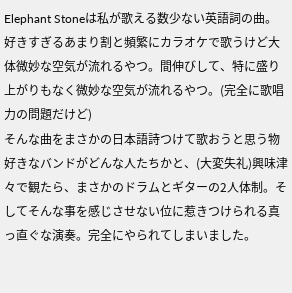Elephant Stoneは私が歌える数少ない英語詞の曲。好きすぎるあまり割と頻繁にカラオケで歌うけど大体微妙な空気が流れるやつ。間伸びして、特に盛り上がりもなく微妙な空気が流れるやつ。(完全に歌唱力の問題だけど)
そんな曲をまさかの日本語詩つけて歌おうと思う物好きなバンドがどんな人たちかと、(大変失礼)興味津々で観たら、まさかのドラムとギターの2人体制。そしてそんな事を感じさせない位に惹きつけられる真っ直ぐな演奏。完全にやられてしまいました。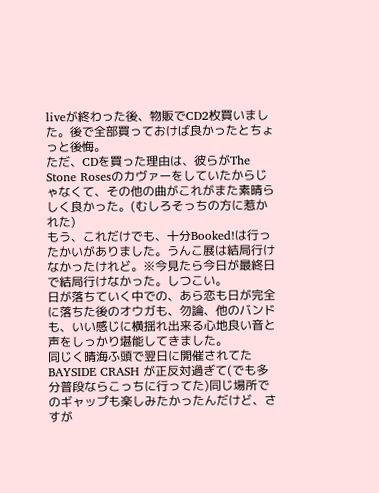liveが終わった後、物販でCD2枚買いました。後で全部買っておけば良かったとちょっと後悔。
ただ、CDを買った理由は、彼らがThe Stone Rosesのカヴァーをしていたからじゃなくて、その他の曲がこれがまた素晴らしく良かった。(むしろそっちの方に惹かれた)
もう、これだけでも、十分Booked!は行ったかいがありました。うんこ展は結局行けなかったけれど。※今見たら今日が最終日で結局行けなかった。しつこい。
日が落ちていく中での、あら恋も日が完全に落ちた後のオウガも、勿論、他のバンドも、いい感じに横揺れ出来る心地良い音と声をしっかり堪能してきました。
同じく晴海ふ頭で翌日に開催されてたBAYSIDE CRASH が正反対過ぎて(でも多分普段ならこっちに行ってた)同じ場所でのギャップも楽しみたかったんだけど、さすが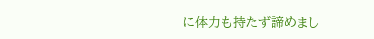に体力も持たず諦めまし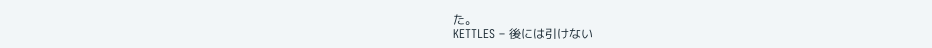た。
KETTLES – 後には引けない